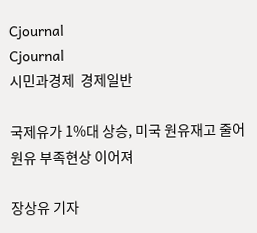Cjournal
Cjournal
시민과경제  경제일반

국제유가 1%대 상승, 미국 원유재고 줄어 원유 부족현상 이어져

장상유 기자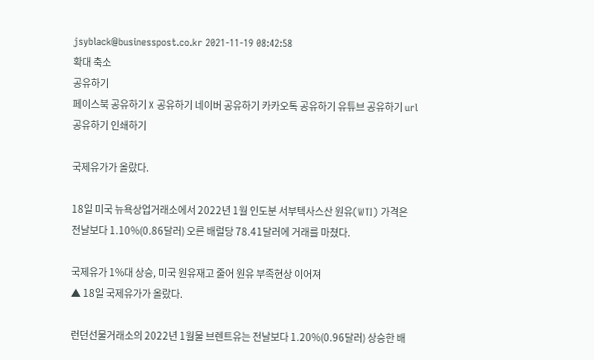jsyblack@businesspost.co.kr 2021-11-19 08:42:58
확대 축소
공유하기
페이스북 공유하기 X 공유하기 네이버 공유하기 카카오톡 공유하기 유튜브 공유하기 url 공유하기 인쇄하기

국제유가가 올랐다.

18일 미국 뉴욕상업거래소에서 2022년 1월 인도분 서부텍사스산 원유(WTI) 가격은 전날보다 1.10%(0.86달러) 오른 배럴당 78.41달러에 거래를 마쳤다.

국제유가 1%대 상승, 미국 원유재고 줄어 원유 부족현상 이어져
▲ 18일 국제유가가 올랐다.

런던선물거래소의 2022년 1월물 브렌트유는 전날보다 1.20%(0.96달러) 상승한 배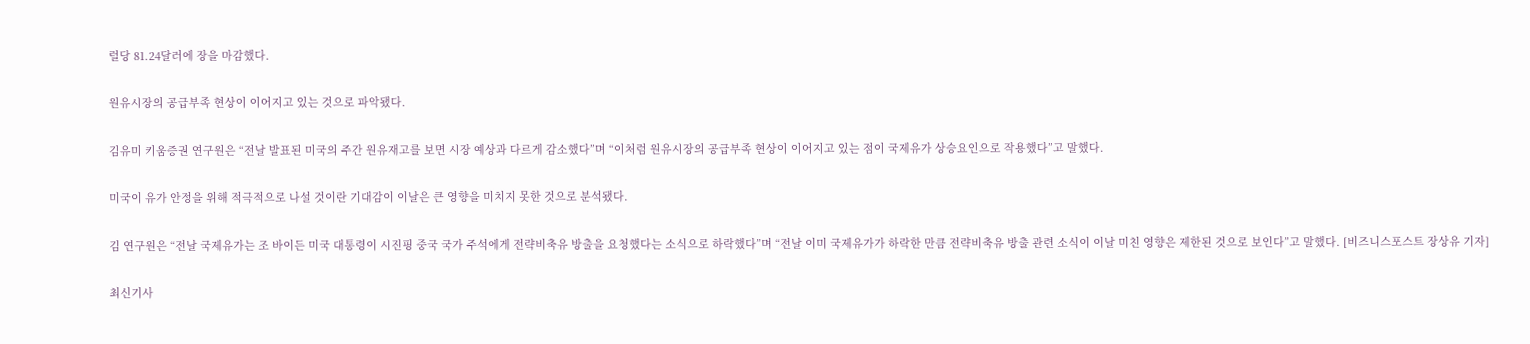럴당 81.24달러에 장을 마감했다.

원유시장의 공급부족 현상이 이어지고 있는 것으로 파악됐다.

김유미 키움증권 연구원은 “전날 발표된 미국의 주간 원유재고를 보면 시장 예상과 다르게 감소했다”며 “이처럼 원유시장의 공급부족 현상이 이어지고 있는 점이 국제유가 상승요인으로 작용했다”고 말했다.

미국이 유가 안정을 위해 적극적으로 나설 것이란 기대감이 이날은 큰 영향을 미치지 못한 것으로 분석됐다.

김 연구원은 “전날 국제유가는 조 바이든 미국 대통령이 시진핑 중국 국가 주석에게 전략비축유 방출을 요청했다는 소식으로 하락했다”며 “전날 이미 국제유가가 하락한 만큼 전략비축유 방출 관련 소식이 이날 미친 영향은 제한된 것으로 보인다”고 말했다. [비즈니스포스트 장상유 기자]

최신기사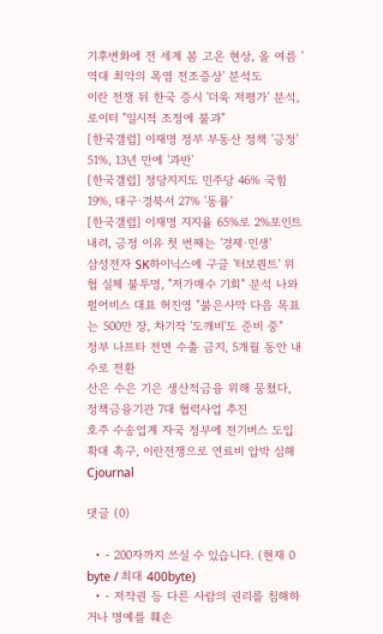기후변화에 전 세계 봄 고온 현상, 올 여름 '역대 최악의 폭염 전조증상' 분석도
이란 전쟁 뒤 한국 증시 '더욱 저평가' 분석, 로이터 "일시적 조정에 불과"
[한국갤럽] 이재명 정부 부동산 정책 '긍정' 51%, 13년 만에 '과반'
[한국갤럽] 정당지지도 민주당 46% 국힘 19%, 대구·경북서 27% '동률'
[한국갤럽] 이재명 지지율 65%로 2%포인트 내려, 긍정 이유 첫 번째는 '경제·민생'
삼성전자 SK하이닉스에 구글 '터보퀀트' 위협 실체 불투명, "저가매수 기회" 분석 나와
펄어비스 대표 허진영 "붉은사막 다음 목표는 500만 장, 차기작 '도깨비'도 준비 중"
정부 나프타 전면 수출 금지, 5개월 동안 내수로 전환
산은 수은 기은 생산적금융 위해 뭉쳤다, 정책금융기관 7대 협력사업 추진
호주 수송업계 자국 정부에 전기버스 도입 확대 촉구, 이란전쟁으로 연료비 압박 심해
Cjournal

댓글 (0)

  • - 200자까지 쓰실 수 있습니다. (현재 0 byte / 최대 400byte)
  • - 저작권 등 다른 사람의 권리를 침해하거나 명예를 훼손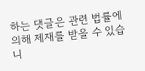하는 댓글은 관련 법률에 의해 제재를 받을 수 있습니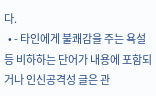다.
  • - 타인에게 불쾌감을 주는 욕설 등 비하하는 단어가 내용에 포함되거나 인신공격성 글은 관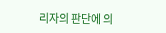리자의 판단에 의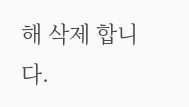해 삭제 합니다.